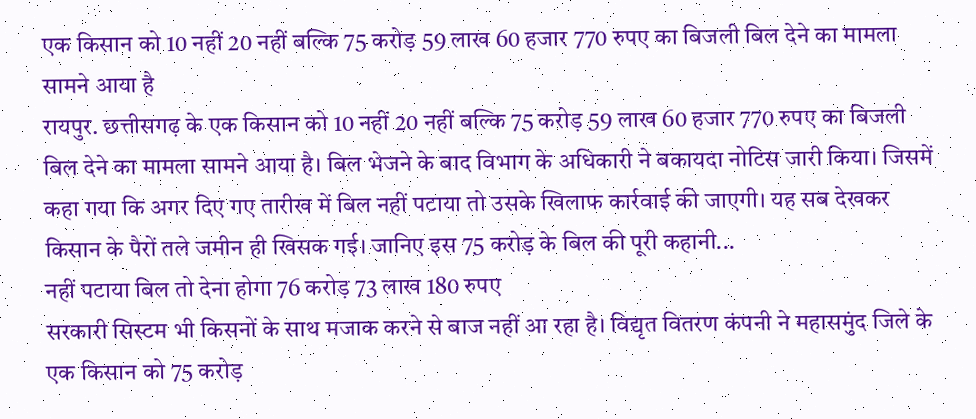एक किसान को 10 नहीं 20 नहीं बल्कि 75 करोड़ 59 लाख 60 हजार 770 रुपए का बिजली बिल देने का मामला सामने आया है
रायपुर. छत्तीसगढ़ के एक किसान को 10 नहीं 20 नहीं बल्कि 75 करोड़ 59 लाख 60 हजार 770 रुपए का बिजली बिल देने का मामला सामने आया है। बिल भेजने के बाद विभाग के अधिकारी ने बकायदा नोटिस जारी किया। जिसमें कहा गया कि अगर दिए गए तारीख में बिल नहीं पटाया तो उसके खिलाफ कार्रवाई की जाएगी। यह सब देखकर किसान के पैरों तले जमीन ही खिसक गई। जानिए इस 75 करोड़ के बिल की पूरी कहानी...
नहीं पटाया बिल तो देना होगा 76 करोड़ 73 लाख 180 रुपए
सरकारी सिस्टम भी किसनों के साथ मजाक करने से बाज नहीं आ रहा है। विद्यृत वितरण कंपनी ने महासमुंद जिले के एक किसान को 75 करोड़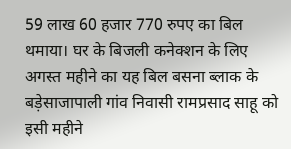59 लाख 60 हजार 770 रुपए का बिल थमाया। घर के बिजली कनेक्शन के लिए अगस्त महीने का यह बिल बसना ब्लाक के बड़ेसाजापाली गांव निवासी रामप्रसाद साहू को इसी महीने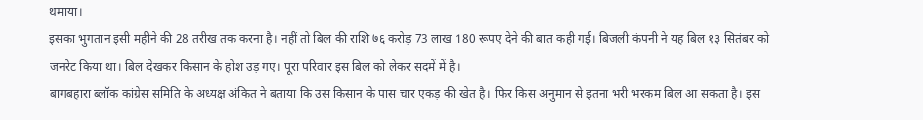थमाया।
इसका भुगतान इसी महीने की 28 तरीख तक करना है। नहीं तो बिल की राशि ७६ करोड़ 73 लाख 180 रूपए देने की बात कही गई। बिजली कंपनी ने यह बिल १३ सितंबर को जनरेट किया था। बिल देखकर किसान के होश उड़ गए। पूरा परिवार इस बिल को लेकर सदमें में है।
बागबहारा ब्लॉक कांग्रेस समिति के अध्यक्ष अंकित ने बताया कि उस किसान के पास चार एकड़ की खेत है। फिर किस अनुमान से इतना भरी भरकम बिल आ सकता है। इस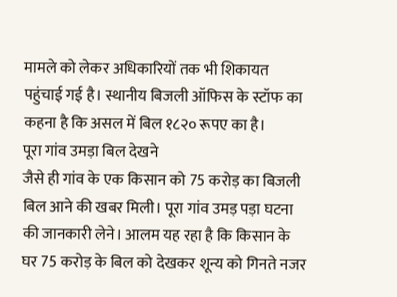मामले को लेकर अधिकारियों तक भी शिकायत पहुंचाई गई है। स्थानीय बिजली ऑफिस के स्टॉफ का कहना है कि असल में बिल १८२० रूपए का है।
पूरा गांव उमड़ा बिल देखने
जैसे ही गांव के एक किसान को 75 करोड़ का बिजली बिल आने की खबर मिली। पूरा गांव उमड़ पड़ा घटना की जानकारी लेने। आलम यह रहा है कि किसान के घर 75 करोड़ के बिल को देखकर शून्य को गिनते नजर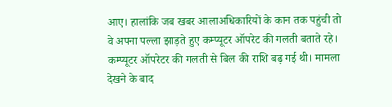आए। हालांकि जब खबर आलाअधिकारियों के कान तक पहुंची तो वे अपना पल्ला झाड़ते हुए कम्प्यूटर ऑपरेट की गलती बताते रहे।
कम्प्यूटर ऑपरेटर की गलती से बिल की राशि बढ़ गई थी। मामला देखने के बाद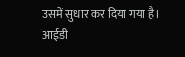उसमें सुधार कर दिया गया है।
आईडी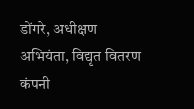डोंगरे, अधीक्षण अभियंता, विद्यृत वितरण कंपनी